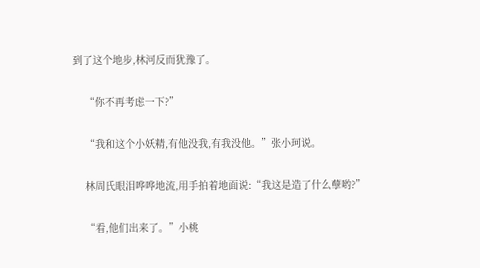到了这个地步,林河反而犹豫了。

    “你不再考虑一下?”

    “我和这个小妖精,有他没我,有我没他。”张小珂说。

    林周氏眼泪哗哗地流,用手拍着地面说:“我这是造了什么孽哟?”

    “看,他们出来了。”小桃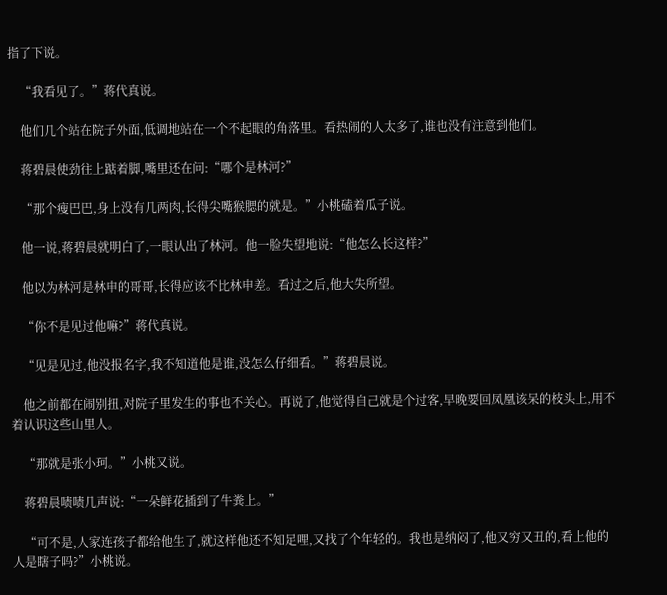指了下说。

    “我看见了。”蒋代真说。

    他们几个站在院子外面,低调地站在一个不起眼的角落里。看热闹的人太多了,谁也没有注意到他们。

    蒋碧晨使劲往上踮着脚,嘴里还在问:“哪个是林河?”

    “那个瘦巴巴,身上没有几两肉,长得尖嘴猴腮的就是。”小桃磕着瓜子说。

    他一说,蒋碧晨就明白了,一眼认出了林河。他一脸失望地说:“他怎么长这样?”

    他以为林河是林申的哥哥,长得应该不比林申差。看过之后,他大失所望。

    “你不是见过他嘛?”蒋代真说。

    “见是见过,他没报名字,我不知道他是谁,没怎么仔细看。”蒋碧晨说。

    他之前都在闹别扭,对院子里发生的事也不关心。再说了,他觉得自己就是个过客,早晚要回凤凰该呆的枝头上,用不着认识这些山里人。

    “那就是张小珂。”小桃又说。

    蒋碧晨啧啧几声说:“一朵鲜花插到了牛粪上。”

    “可不是,人家连孩子都给他生了,就这样他还不知足哩,又找了个年轻的。我也是纳闷了,他又穷又丑的,看上他的人是瞎子吗?”小桃说。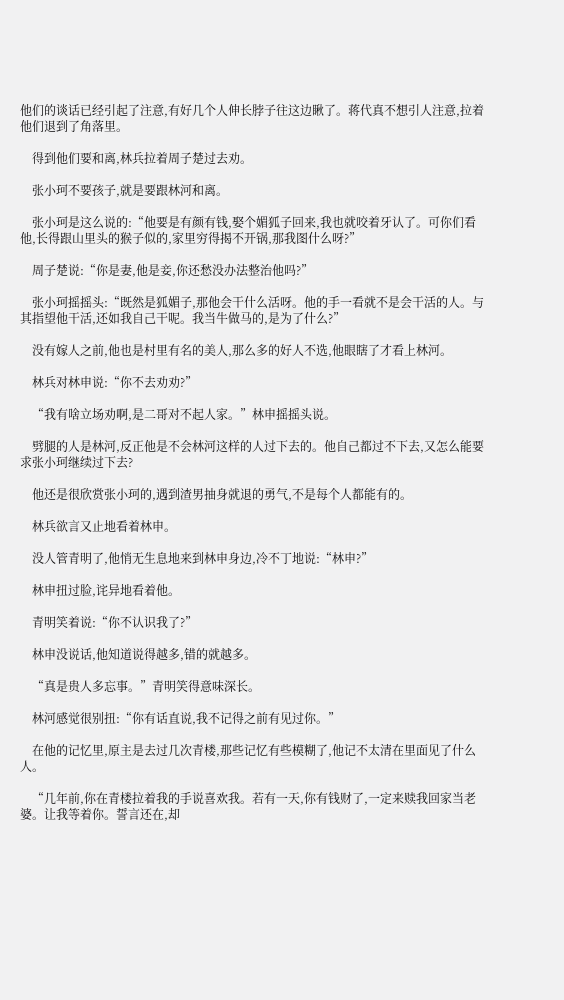他们的谈话已经引起了注意,有好几个人伸长脖子往这边瞅了。蒋代真不想引人注意,拉着他们退到了角落里。

    得到他们要和离,林兵拉着周子楚过去劝。

    张小珂不要孩子,就是要跟林河和离。

    张小珂是这么说的:“他要是有颜有钱,娶个媚狐子回来,我也就咬着牙认了。可你们看他,长得跟山里头的猴子似的,家里穷得揭不开锅,那我图什么呀?”

    周子楚说:“你是妻,他是妾,你还愁没办法整治他吗?”

    张小珂摇摇头:“既然是狐媚子,那他会干什么活呀。他的手一看就不是会干活的人。与其指望他干活,还如我自己干呢。我当牛做马的,是为了什么?”

    没有嫁人之前,他也是村里有名的美人,那么多的好人不选,他眼瞎了才看上林河。

    林兵对林申说:“你不去劝劝?”

    “我有啥立场劝啊,是二哥对不起人家。”林申摇摇头说。

    劈腿的人是林河,反正他是不会林河这样的人过下去的。他自己都过不下去,又怎么能要求张小珂继续过下去?

    他还是很欣赏张小珂的,遇到渣男抽身就退的勇气,不是每个人都能有的。

    林兵欲言又止地看着林申。

    没人管青明了,他悄无生息地来到林申身边,冷不丁地说:“林申?”

    林申扭过脸,诧异地看着他。

    青明笑着说:“你不认识我了?”

    林申没说话,他知道说得越多,错的就越多。

    “真是贵人多忘事。”青明笑得意味深长。

    林河感觉很别扭:“你有话直说,我不记得之前有见过你。”

    在他的记忆里,原主是去过几次青楼,那些记忆有些模糊了,他记不太清在里面见了什么人。

    “几年前,你在青楼拉着我的手说喜欢我。若有一天,你有钱财了,一定来赎我回家当老婆。让我等着你。誓言还在,却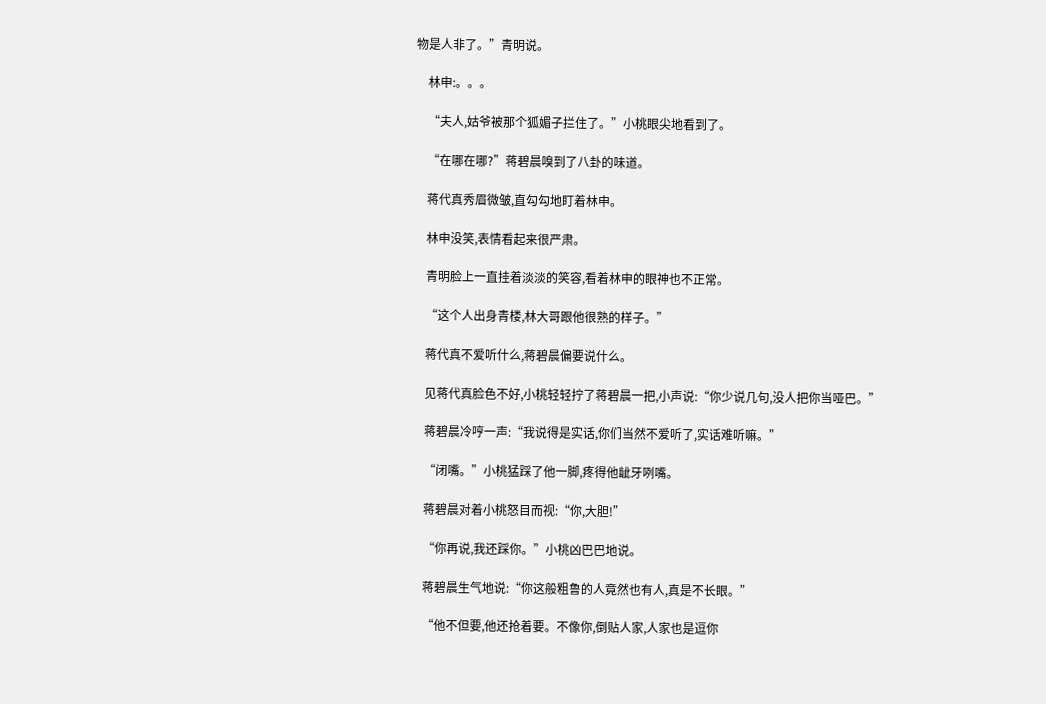物是人非了。”青明说。

    林申:。。。

    “夫人,姑爷被那个狐媚子拦住了。”小桃眼尖地看到了。

    “在哪在哪?”蒋碧晨嗅到了八卦的味道。

    蒋代真秀眉微皱,直勾勾地盯着林申。

    林申没笑,表情看起来很严肃。

    青明脸上一直挂着淡淡的笑容,看着林申的眼神也不正常。

    “这个人出身青楼,林大哥跟他很熟的样子。”

    蒋代真不爱听什么,蒋碧晨偏要说什么。

    见蒋代真脸色不好,小桃轻轻拧了蒋碧晨一把,小声说:“你少说几句,没人把你当哑巴。”

    蒋碧晨冷哼一声:“我说得是实话,你们当然不爱听了,实话难听嘛。”

    “闭嘴。”小桃猛踩了他一脚,疼得他龇牙咧嘴。

    蒋碧晨对着小桃怒目而视:“你,大胆!”

    “你再说,我还踩你。”小桃凶巴巴地说。

    蒋碧晨生气地说:“你这般粗鲁的人竟然也有人,真是不长眼。”

    “他不但要,他还抢着要。不像你,倒贴人家,人家也是逗你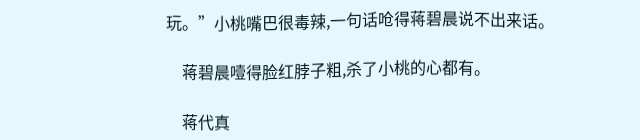玩。”小桃嘴巴很毒辣,一句话呛得蒋碧晨说不出来话。

    蒋碧晨噎得脸红脖子粗,杀了小桃的心都有。

    蒋代真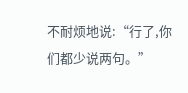不耐烦地说:“行了,你们都少说两句。”